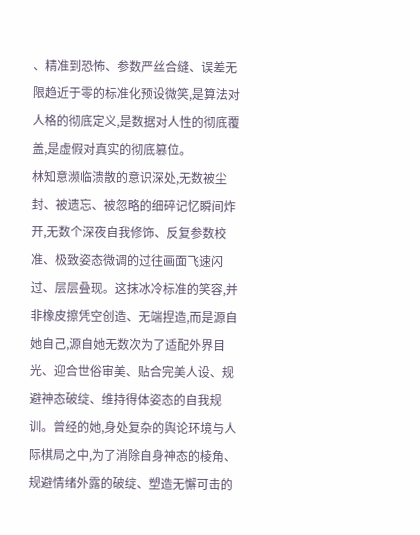、精准到恐怖、参数严丝合缝、误差无限趋近于零的标准化预设微笑,是算法对人格的彻底定义,是数据对人性的彻底覆盖,是虚假对真实的彻底篡位。
林知意濒临溃散的意识深处,无数被尘封、被遗忘、被忽略的细碎记忆瞬间炸开,无数个深夜自我修饰、反复参数校准、极致姿态微调的过往画面飞速闪过、层层叠现。这抹冰冷标准的笑容,并非橡皮擦凭空创造、无端捏造,而是源自她自己,源自她无数次为了适配外界目光、迎合世俗审美、贴合完美人设、规避神态破绽、维持得体姿态的自我规训。曾经的她,身处复杂的舆论环境与人际棋局之中,为了消除自身神态的棱角、规避情绪外露的破绽、塑造无懈可击的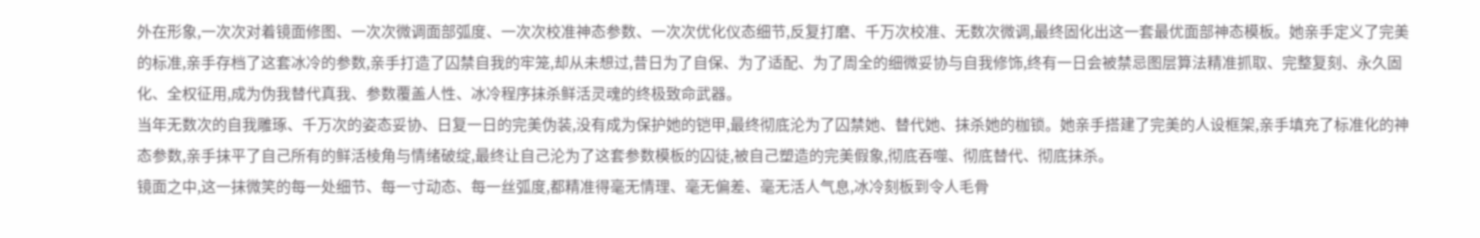外在形象,一次次对着镜面修图、一次次微调面部弧度、一次次校准神态参数、一次次优化仪态细节,反复打磨、千万次校准、无数次微调,最终固化出这一套最优面部神态模板。她亲手定义了完美的标准,亲手存档了这套冰冷的参数,亲手打造了囚禁自我的牢笼,却从未想过,昔日为了自保、为了适配、为了周全的细微妥协与自我修饰,终有一日会被禁忌图层算法精准抓取、完整复刻、永久固化、全权征用,成为伪我替代真我、参数覆盖人性、冰冷程序抹杀鲜活灵魂的终极致命武器。
当年无数次的自我雕琢、千万次的姿态妥协、日复一日的完美伪装,没有成为保护她的铠甲,最终彻底沦为了囚禁她、替代她、抹杀她的枷锁。她亲手搭建了完美的人设框架,亲手填充了标准化的神态参数,亲手抹平了自己所有的鲜活棱角与情绪破绽,最终让自己沦为了这套参数模板的囚徒,被自己塑造的完美假象,彻底吞噬、彻底替代、彻底抹杀。
镜面之中,这一抹微笑的每一处细节、每一寸动态、每一丝弧度,都精准得毫无情理、毫无偏差、毫无活人气息,冰冷刻板到令人毛骨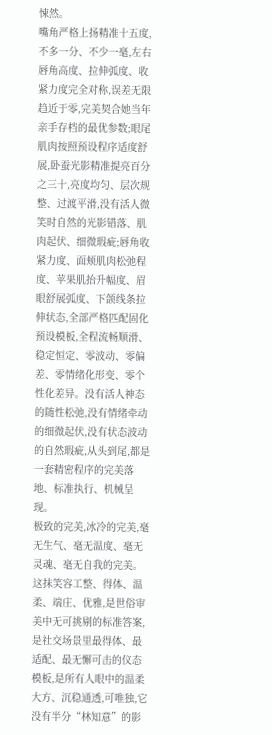悚然。
嘴角严格上扬精准十五度,不多一分、不少一毫,左右唇角高度、拉伸弧度、收紧力度完全对称,误差无限趋近于零,完美契合她当年亲手存档的最优参数;眼尾肌肉按照预设程序适度舒展,卧蚕光影精准提亮百分之三十,亮度均匀、层次规整、过渡平滑,没有活人微笑时自然的光影错落、肌肉起伏、细微瑕疵;唇角收紧力度、面颊肌肉松弛程度、苹果肌抬升幅度、眉眼舒展弧度、下颌线条拉伸状态,全部严格匹配固化预设模板,全程流畅顺滑、稳定恒定、零波动、零偏差、零情绪化形变、零个性化差异。没有活人神态的随性松弛,没有情绪牵动的细微起伏,没有状态波动的自然瑕疵,从头到尾,都是一套精密程序的完美落地、标准执行、机械呈现。
极致的完美,冰冷的完美,毫无生气、毫无温度、毫无灵魂、毫无自我的完美。
这抹笑容工整、得体、温柔、端庄、优雅,是世俗审美中无可挑剔的标准答案,是社交场景里最得体、最适配、最无懈可击的仪态模板,是所有人眼中的温柔大方、沉稳通透,可唯独,它没有半分“林知意”的影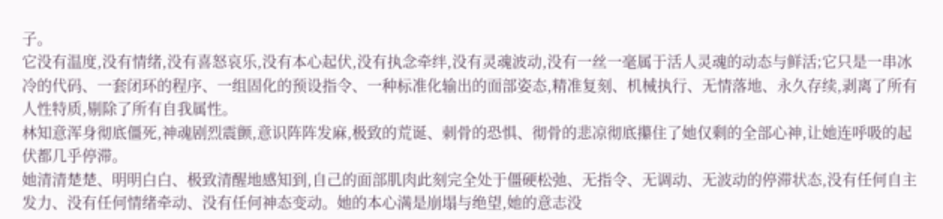子。
它没有温度,没有情绪,没有喜怒哀乐,没有本心起伏,没有执念牵绊,没有灵魂波动,没有一丝一毫属于活人灵魂的动态与鲜活;它只是一串冰冷的代码、一套闭环的程序、一组固化的预设指令、一种标准化输出的面部姿态,精准复刻、机械执行、无情落地、永久存续,剥离了所有人性特质,剔除了所有自我属性。
林知意浑身彻底僵死,神魂剧烈震颤,意识阵阵发麻,极致的荒诞、刺骨的恐惧、彻骨的悲凉彻底攥住了她仅剩的全部心神,让她连呼吸的起伏都几乎停滞。
她清清楚楚、明明白白、极致清醒地感知到,自己的面部肌肉此刻完全处于僵硬松弛、无指令、无调动、无波动的停滞状态,没有任何自主发力、没有任何情绪牵动、没有任何神态变动。她的本心满是崩塌与绝望,她的意志没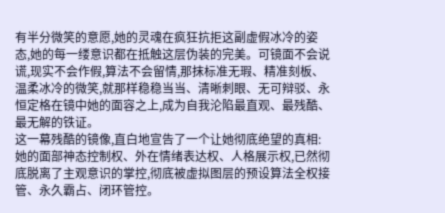有半分微笑的意愿,她的灵魂在疯狂抗拒这副虚假冰冷的姿态,她的每一缕意识都在抵触这层伪装的完美。可镜面不会说谎,现实不会作假,算法不会留情,那抹标准无瑕、精准刻板、温柔冰冷的微笑,就那样稳稳当当、清晰刺眼、无可辩驳、永恒定格在镜中她的面容之上,成为自我沦陷最直观、最残酷、最无解的铁证。
这一幕残酷的镜像,直白地宣告了一个让她彻底绝望的真相:她的面部神态控制权、外在情绪表达权、人格展示权,已然彻底脱离了主观意识的掌控,彻底被虚拟图层的预设算法全权接管、永久霸占、闭环管控。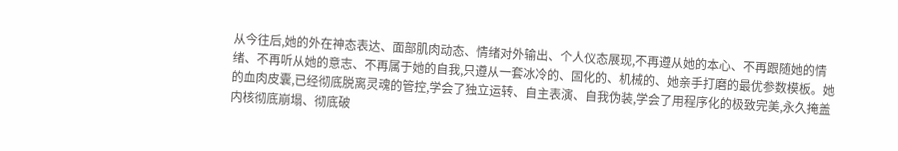从今往后,她的外在神态表达、面部肌肉动态、情绪对外输出、个人仪态展现,不再遵从她的本心、不再跟随她的情绪、不再听从她的意志、不再属于她的自我,只遵从一套冰冷的、固化的、机械的、她亲手打磨的最优参数模板。她的血肉皮囊,已经彻底脱离灵魂的管控,学会了独立运转、自主表演、自我伪装,学会了用程序化的极致完美,永久掩盖内核彻底崩塌、彻底破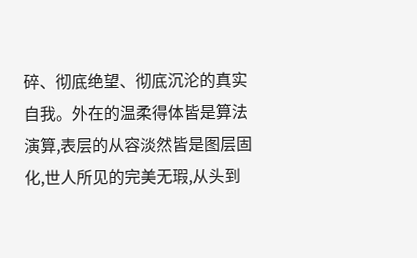碎、彻底绝望、彻底沉沦的真实自我。外在的温柔得体皆是算法演算,表层的从容淡然皆是图层固化,世人所见的完美无瑕,从头到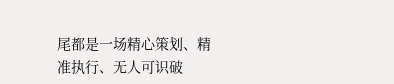尾都是一场精心策划、精准执行、无人可识破